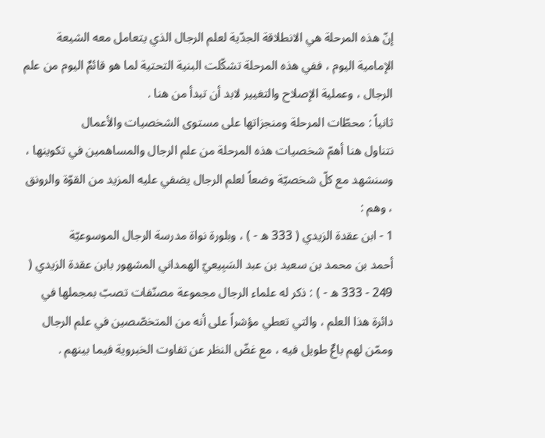إنّ هذه المرحلة هي الانطلاقة الجدّية لعلم الرجال الذي يتعامل معه الشيعة الإمامية اليوم ، ففي هذه المرحلة تشكّلت البنية التحتية لما هو قائمٌ اليوم من علم الرجال ، وعملية الإصلاح والتغيير لابد أن تبدأ من هنا .
ثانياً : محطّات المرحلة ومنجزاتها على مستوى الشخصيات والأعمال
نتناول هنا أهمّ شخصيات هذه المرحلة من علم الرجال والمساهمين في تكوينها ، وسنشهد مع كلّ شخصيّة وضعاً لعلم الرجال يضفي عليه المزيد من القوّة والرونق ، وهم :
1 - ابن عقدة الزيدي ( 333 ه - ) ، وبلورة نواة مدرسة الرجال الموسوعيّة
أحمد بن محمد بن سعيد بن عبد السَبِيعيّ الهمداني المشهور بابن عقدة الزيدي ( 249 - 333 ه - ) : ذكر له علماء الرجال مجموعة مصنّفات تصبّ بمجملها في دائرة هذا العلم ، والتي تعطي مؤشراً على أنه من المتخصّصين في علم الرجال وممّن لهم باعٌ طويل فيه ، مع غضّ النظر عن تفاوت الخبروية فيما بينهم .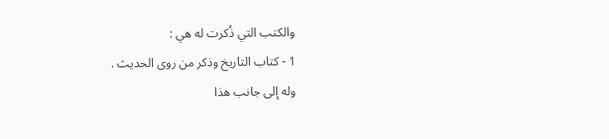والكتب التي ذُكرت له هي :
1 - كتاب التاريخ وذكر من روى الحديث .
وله إلى جانب هذا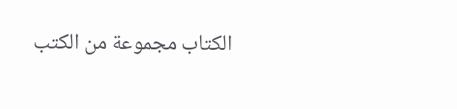الكتاب مجموعة من الكتب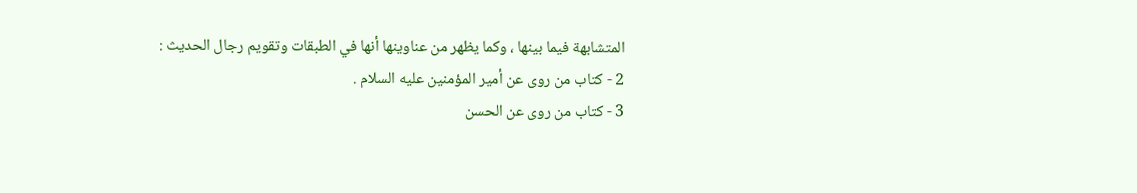المتشابهة فيما بينها ، وكما يظهر من عناوينها أنها في الطبقات وتقويم رجال الحديث :
2 - كتاب من روى عن أمير المؤمنين عليه السلام .
3 - كتاب من روى عن الحسن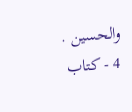والحسين .
4 - كتاب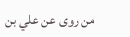من روى عن علي بن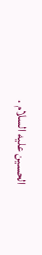الحسين عليه السلام .